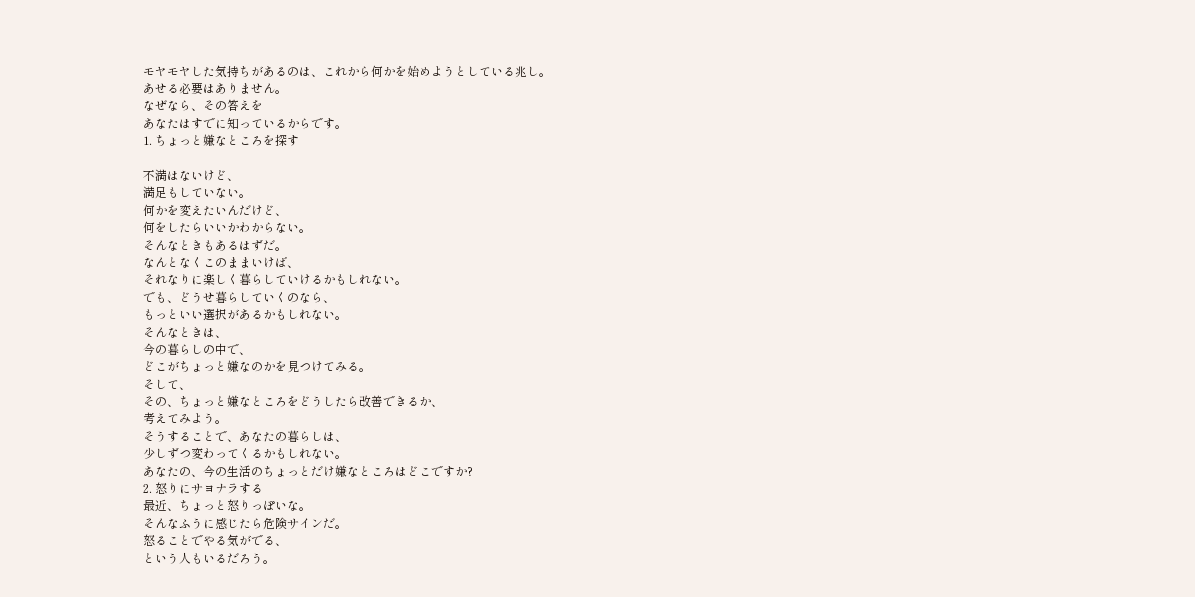モヤモヤした気持ちがあるのは、これから何かを始めようとしている兆し。
あせる必要はありません。
なぜなら、その答えを
あなたはすでに知っているからです。
1. ちょっと嫌なところを探す

不満はないけど、
満足もしていない。
何かを変えたいんだけど、
何をしたらいいかわからない。
そんなときもあるはずだ。
なんとなくこのままいけば、
それなりに楽しく暮らしていけるかもしれない。
でも、どうせ暮らしていくのなら、
もっといい選択があるかもしれない。
そんなときは、
今の暮らしの中で、
どこがちょっと嫌なのかを見つけてみる。
そして、
その、ちょっと嫌なところをどうしたら改善できるか、
考えてみよう。
そうすることで、あなたの暮らしは、
少しずつ変わってくるかもしれない。
あなたの、今の生活のちょっとだけ嫌なところはどこですか?
2. 怒りにサヨナラする
最近、ちょっと怒りっぽいな。
そんなふうに感じたら危険サインだ。
怒ることでやる気がでる、
という人もいるだろう。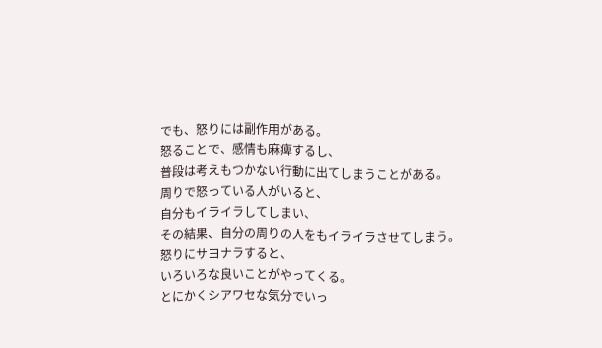でも、怒りには副作用がある。
怒ることで、感情も麻痺するし、
普段は考えもつかない行動に出てしまうことがある。
周りで怒っている人がいると、
自分もイライラしてしまい、
その結果、自分の周りの人をもイライラさせてしまう。
怒りにサヨナラすると、
いろいろな良いことがやってくる。
とにかくシアワセな気分でいっ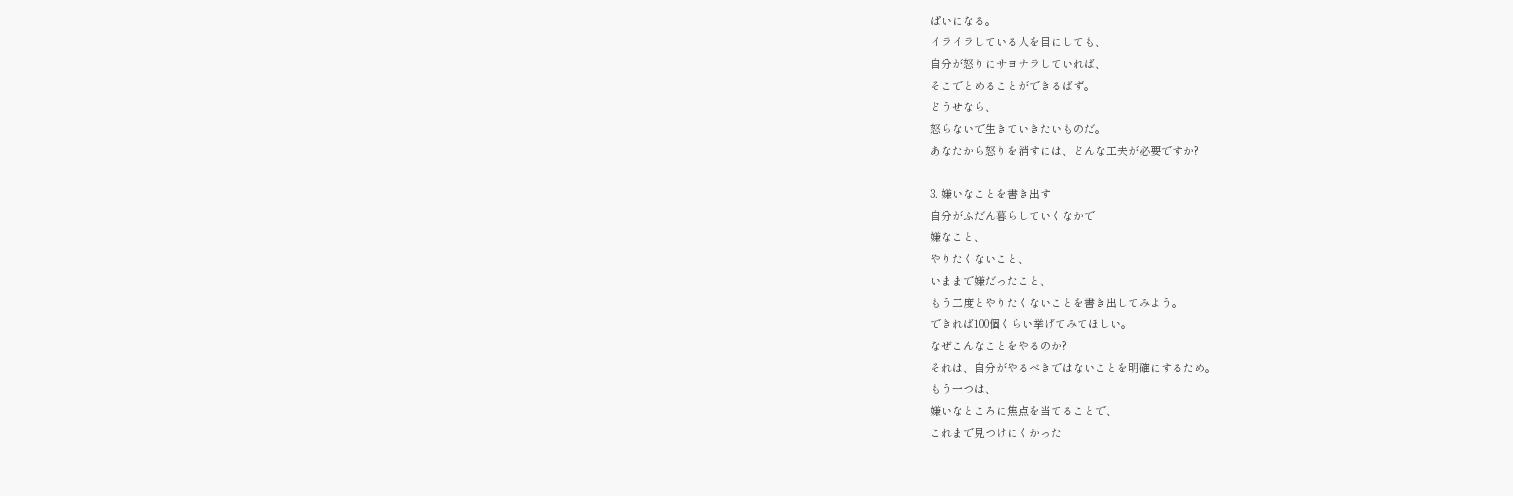ぱいになる。
イライラしている人を目にしても、
自分が怒りにサヨナラしていれば、
そこでとめることができるばず。
どうせなら、
怒らないで生きていきたいものだ。
あなたから怒りを消すには、どんな工夫が必要ですか?

3. 嫌いなことを書き出す
自分がふだん暮らしていくなかで
嫌なこと、
やりたくないこと、
いままで嫌だったこと、
もう二度とやりたくないことを書き出してみよう。
できれば100個くらい挙げてみてほしい。
なぜこんなことをやるのか?
それは、自分がやるべきではないことを明確にするため。
もう一つは、
嫌いなところに焦点を当てることで、
これまで見つけにくかった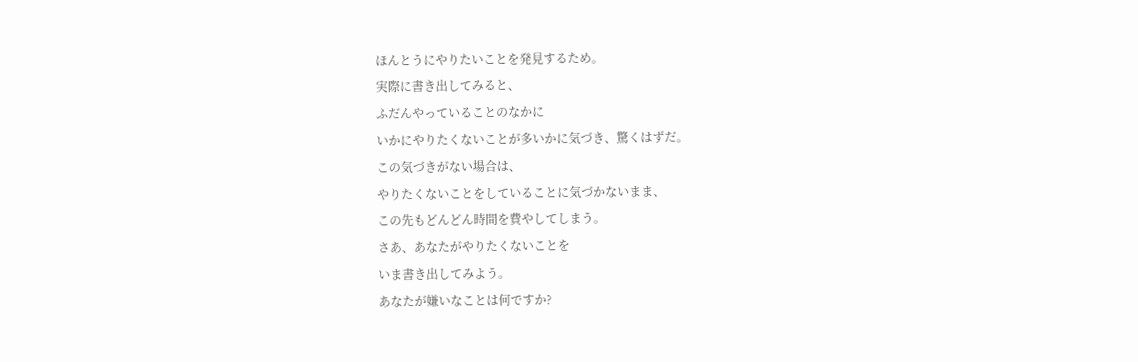ほんとうにやりたいことを発見するため。
実際に書き出してみると、
ふだんやっていることのなかに
いかにやりたくないことが多いかに気づき、驚くはずだ。
この気づきがない場合は、
やりたくないことをしていることに気づかないまま、
この先もどんどん時間を費やしてしまう。
さあ、あなたがやりたくないことを
いま書き出してみよう。
あなたが嫌いなことは何ですか?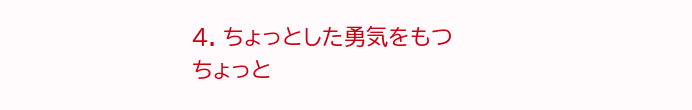4. ちょっとした勇気をもつ
ちょっと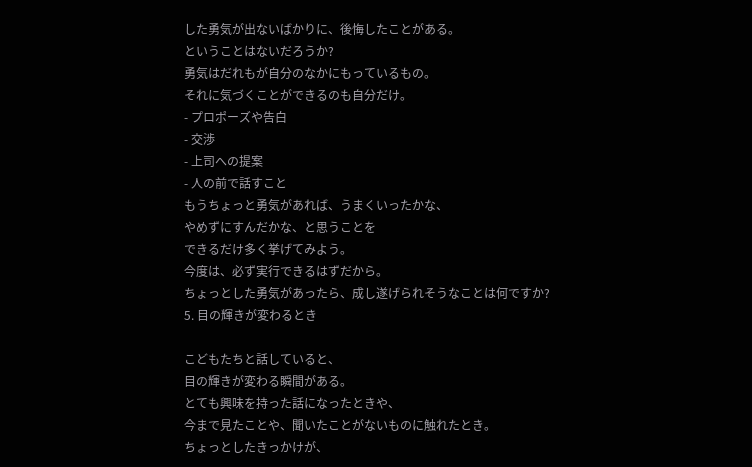した勇気が出ないばかりに、後悔したことがある。
ということはないだろうか?
勇気はだれもが自分のなかにもっているもの。
それに気づくことができるのも自分だけ。
- プロポーズや告白
- 交渉
- 上司への提案
- 人の前で話すこと
もうちょっと勇気があれば、うまくいったかな、
やめずにすんだかな、と思うことを
できるだけ多く挙げてみよう。
今度は、必ず実行できるはずだから。
ちょっとした勇気があったら、成し遂げられそうなことは何ですか?
5. 目の輝きが変わるとき

こどもたちと話していると、
目の輝きが変わる瞬間がある。
とても興味を持った話になったときや、
今まで見たことや、聞いたことがないものに触れたとき。
ちょっとしたきっかけが、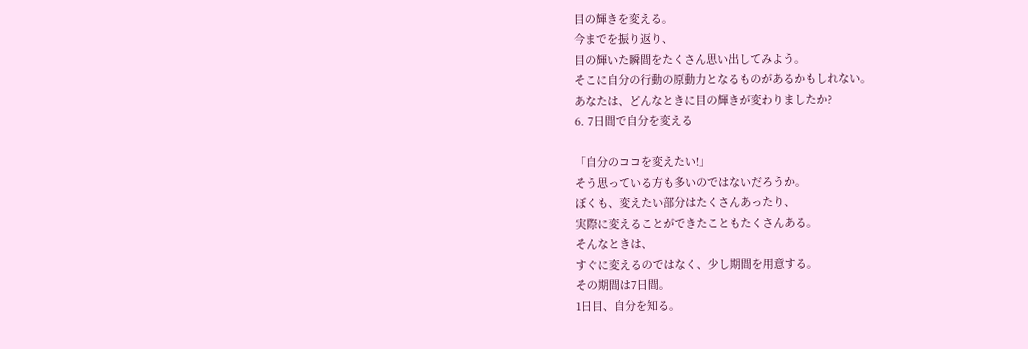目の輝きを変える。
今までを振り返り、
目の輝いた瞬間をたくさん思い出してみよう。
そこに自分の行動の原動力となるものがあるかもしれない。
あなたは、どんなときに目の輝きが変わりましたか?
6. 7日間で自分を変える

「自分のココを変えたい!」
そう思っている方も多いのではないだろうか。
ぼくも、変えたい部分はたくさんあったり、
実際に変えることができたこともたくさんある。
そんなときは、
すぐに変えるのではなく、少し期間を用意する。
その期間は7日間。
1日目、自分を知る。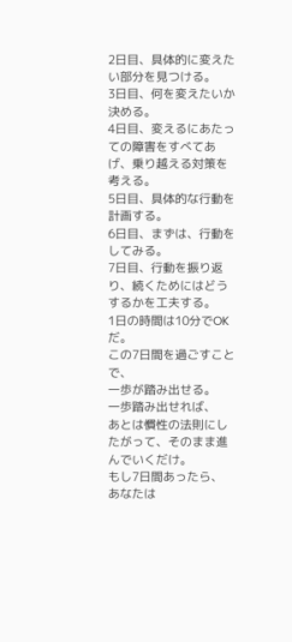2日目、具体的に変えたい部分を見つける。
3日目、何を変えたいか決める。
4日目、変えるにあたっての障害をすべてあげ、乗り越える対策を考える。
5日目、具体的な行動を計画する。
6日目、まずは、行動をしてみる。
7日目、行動を振り返り、続くためにはどうするかを工夫する。
1日の時間は10分でOKだ。
この7日間を過ごすことで、
一歩が踏み出せる。
一歩踏み出せれば、
あとは慣性の法則にしたがって、そのまま進んでいくだけ。
もし7日間あったら、
あなたは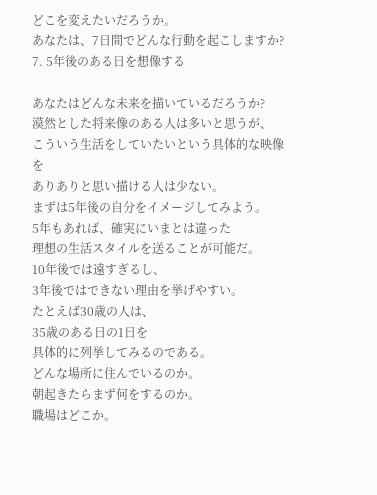どこを変えたいだろうか。
あなたは、7日間でどんな行動を起こしますか?
7. 5年後のある日を想像する

あなたはどんな未来を描いているだろうか?
漠然とした将来像のある人は多いと思うが、
こういう生活をしていたいという具体的な映像を
ありありと思い描ける人は少ない。
まずは5年後の自分をイメージしてみよう。
5年もあれば、確実にいまとは違った
理想の生活スタイルを送ることが可能だ。
10年後では遠すぎるし、
3年後ではできない理由を挙げやすい。
たとえば30歳の人は、
35歳のある日の1日を
具体的に列挙してみるのである。
どんな場所に住んでいるのか。
朝起きたらまず何をするのか。
職場はどこか。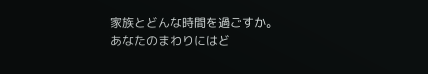家族とどんな時間を過ごすか。
あなたのまわりにはど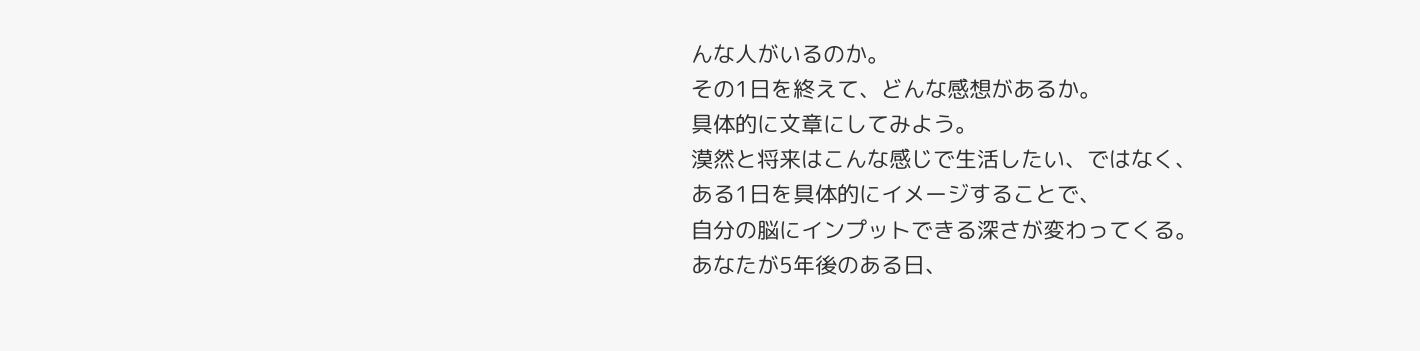んな人がいるのか。
その1日を終えて、どんな感想があるか。
具体的に文章にしてみよう。
漠然と将来はこんな感じで生活したい、ではなく、
ある1日を具体的にイメージすることで、
自分の脳にインプットできる深さが変わってくる。
あなたが5年後のある日、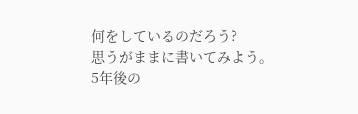何をしているのだろう?
思うがままに書いてみよう。
5年後の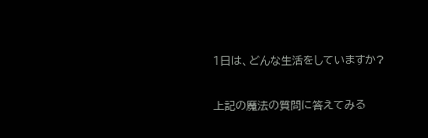1日は、どんな生活をしていますか?

上記の魔法の質問に答えてみる